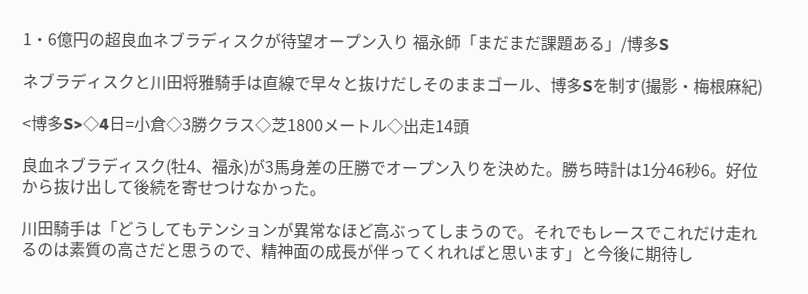1・6億円の超良血ネブラディスクが待望オープン入り 福永師「まだまだ課題ある」/博多S

ネブラディスクと川田将雅騎手は直線で早々と抜けだしそのままゴール、博多Sを制す(撮影・梅根麻紀)

<博多S>◇4日=小倉◇3勝クラス◇芝1800メートル◇出走14頭

良血ネブラディスク(牡4、福永)が3馬身差の圧勝でオープン入りを決めた。勝ち時計は1分46秒6。好位から抜け出して後続を寄せつけなかった。

川田騎手は「どうしてもテンションが異常なほど高ぶってしまうので。それでもレースでこれだけ走れるのは素質の高さだと思うので、精神面の成長が伴ってくれればと思います」と今後に期待し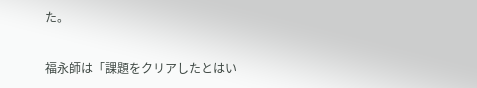た。

福永師は「課題をクリアしたとはい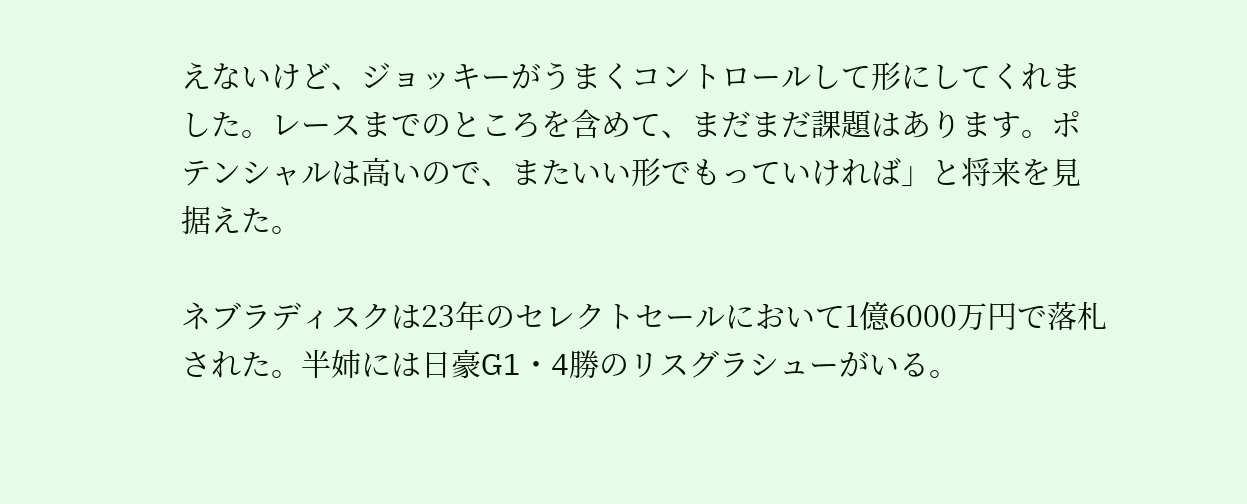えないけど、ジョッキーがうまくコントロールして形にしてくれました。レースまでのところを含めて、まだまだ課題はあります。ポテンシャルは高いので、またいい形でもっていければ」と将来を見据えた。

ネブラディスクは23年のセレクトセールにおいて1億6000万円で落札された。半姉には日豪G1・4勝のリスグラシューがいる。